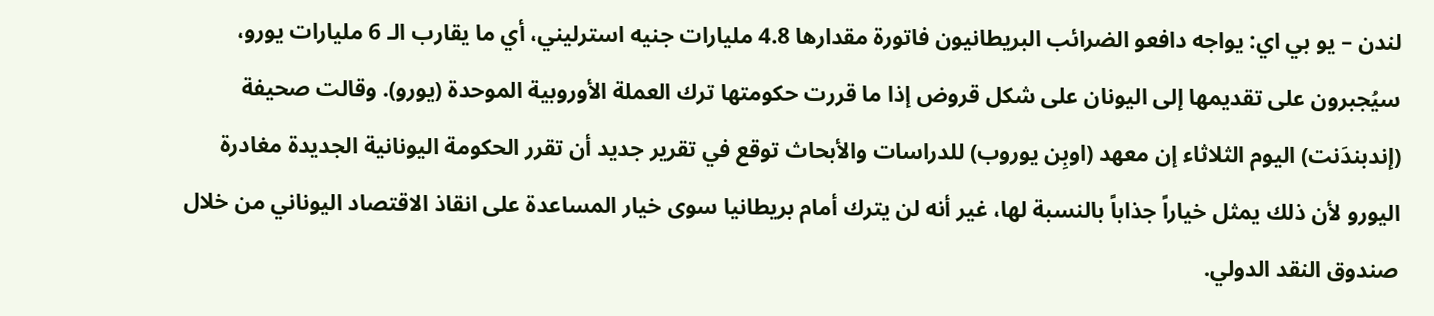لندن – يو بي اي: يواجه دافعو الضرائب البريطانيون فاتورة مقدارها 4.8 مليارات جنيه استرليني، أي ما يقارب الـ 6 مليارات يورو، سيُجبرون على تقديمها إلى اليونان على شكل قروض إذا ما قررت حكومتها ترك العملة الأوروبية الموحدة (يورو). وقالت صحيفة (إندبندَنت) اليوم الثلاثاء إن معهد (اوبِن يوروب) للدراسات والأبحاث توقع في تقرير جديد أن تقرر الحكومة اليونانية الجديدة مغادرة اليورو لأن ذلك يمثل خياراً جذاباً بالنسبة لها، غير أنه لن يترك أمام بريطانيا سوى خيار المساعدة على انقاذ الاقتصاد اليوناني من خلال صندوق النقد الدولي.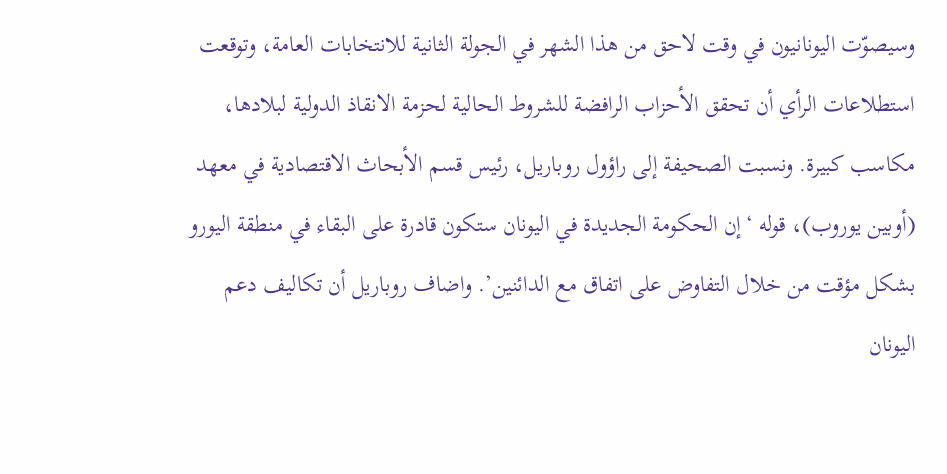وسيصوّت اليونانيون في وقت لاحق من هذا الشهر في الجولة الثانية للانتخابات العامة، وتوقعت استطلاعات الرأي أن تحقق الأحزاب الرافضة للشروط الحالية لحزمة الانقاذ الدولية لبلادها، مكاسب كبيرة. ونسبت الصحيفة إلى راؤول روباريل، رئيس قسم الأبحاث الاقتصادية في معهد (أوبين يوروب)، قوله ‘إن الحكومة الجديدة في اليونان ستكون قادرة على البقاء في منطقة اليورو بشكل مؤقت من خلال التفاوض على اتفاق مع الدائنين’. واضاف روباريل أن تكاليف دعم اليونان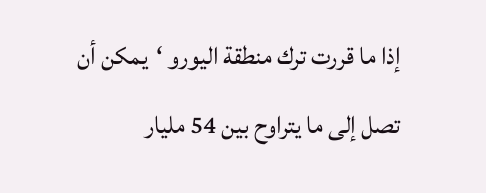إذا ما قررت ترك منطقة اليورو ‘يمكن أن تصل إلى ما يتراوح بين 54 مليار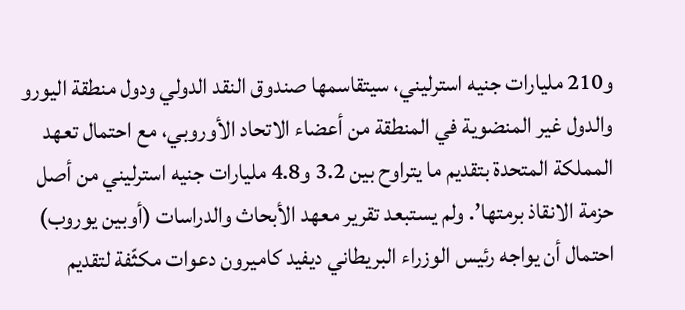و210 مليارات جنيه استرليني، سيتقاسمها صندوق النقد الدولي ودول منطقة اليورو والدول غير المنضوية في المنطقة من أعضاء الاتحاد الأوروبي، مع احتمال تعهد المملكة المتحدة بتقديم ما يتراوح بين 3.2 و4.8 مليارات جنيه استرليني من أصل حزمة الانقاذ برمتها’. ولم يستبعد تقرير معهد الأبحاث والدراسات (أوبين يوروب) احتمال أن يواجه رئيس الوزراء البريطاني ديفيد كاميرون دعوات مكثّفة لتقديم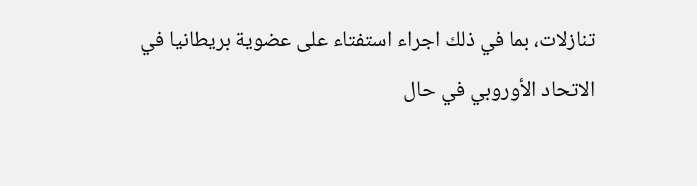تنازلات، بما في ذلك اجراء استفتاء على عضوية بريطانيا في الاتحاد الأوروبي في حال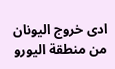ادى خروج اليونان من منطقة اليورو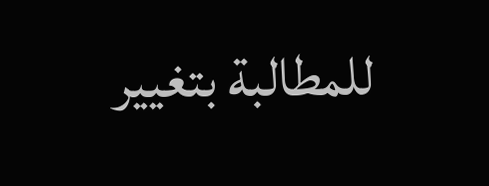للمطالبة بتغيير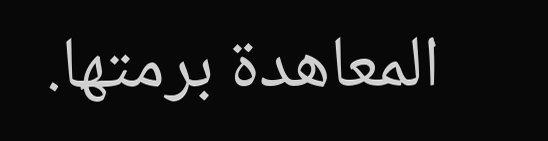المعاهدة برمتها.